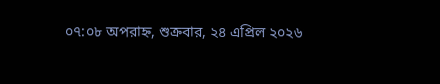০৭:০৮ অপরাহ্ন, শুক্রবার, ২৪ এপ্রিল ২০২৬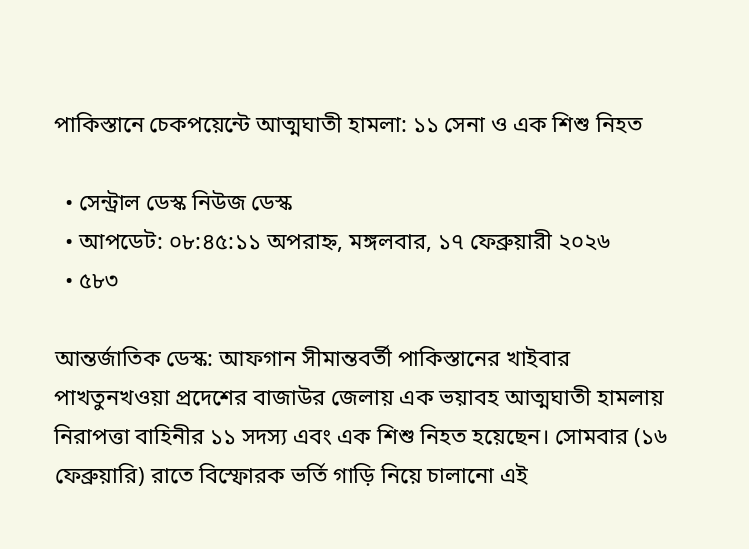পাকিস্তানে চেকপয়েন্টে আত্মঘাতী হামলা: ১১ সেনা ও এক শিশু নিহত

  • সেন্ট্রাল ডেস্ক নিউজ ডেস্ক
  • আপডেট: ০৮:৪৫:১১ অপরাহ্ন, মঙ্গলবার, ১৭ ফেব্রুয়ারী ২০২৬
  • ৫৮৩

আন্তর্জাতিক ডেস্ক: আফগান সীমান্তবর্তী পাকিস্তানের খাইবার পাখতুনখওয়া প্রদেশের বাজাউর জেলায় এক ভয়াবহ আত্মঘাতী হামলায় নিরাপত্তা বাহিনীর ১১ সদস্য এবং এক শিশু নিহত হয়েছেন। সোমবার (১৬ ফেব্রুয়ারি) রাতে বিস্ফোরক ভর্তি গাড়ি নিয়ে চালানো এই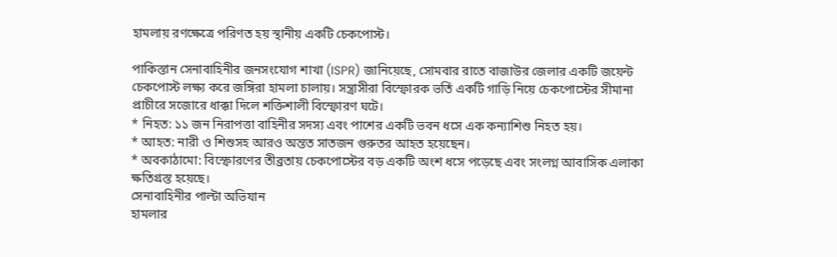হামলায় রণক্ষেত্রে পরিণত হয় স্থানীয় একটি চেকপোস্ট।

পাকিস্তান সেনাবাহিনীর জনসংযোগ শাখা (ISPR) জানিয়েছে, সোমবার রাতে বাজাউর জেলার একটি জয়েন্ট চেকপোস্ট লক্ষ্য করে জঙ্গিরা হামলা চালায়। সন্ত্রাসীরা বিস্ফোরক ভর্তি একটি গাড়ি নিয়ে চেকপোস্টের সীমানা প্রাচীরে সজোরে ধাক্কা দিলে শক্তিশালী বিস্ফোরণ ঘটে।
* নিহত: ১১ জন নিরাপত্তা বাহিনীর সদস্য এবং পাশের একটি ভবন ধসে এক কন্যাশিশু নিহত হয়।
* আহত: নারী ও শিশুসহ আরও অন্তত সাতজন গুরুতর আহত হয়েছেন।
* অবকাঠামো: বিস্ফোরণের তীব্রতায় চেকপোস্টের বড় একটি অংশ ধসে পড়েছে এবং সংলগ্ন আবাসিক এলাকা ক্ষতিগ্রস্ত হয়েছে।
সেনাবাহিনীর পাল্টা অভিযান
হামলার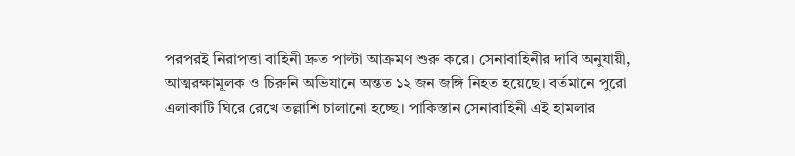পরপরই নিরাপত্তা বাহিনী দ্রুত পাল্টা আক্রমণ শুরু করে। সেনাবাহিনীর দাবি অনুযায়ী, আত্মরক্ষামূলক ও চিরুনি অভিযানে অন্তত ১২ জন জঙ্গি নিহত হয়েছে। বর্তমানে পুরো এলাকাটি ঘিরে রেখে তল্লাশি চালানো হচ্ছে। পাকিস্তান সেনাবাহিনী এই হামলার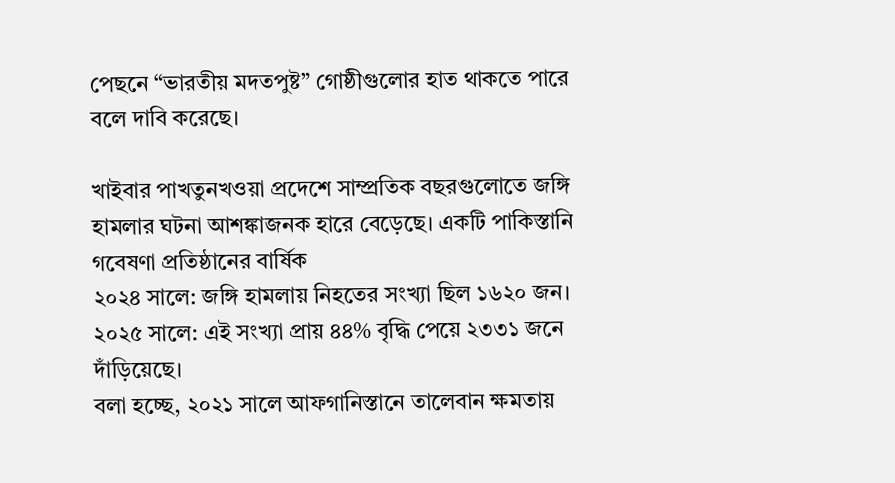পেছনে “ভারতীয় মদতপুষ্ট” গোষ্ঠীগুলোর হাত থাকতে পারে বলে দাবি করেছে।

খাইবার পাখতুনখওয়া প্রদেশে সাম্প্রতিক বছরগুলোতে জঙ্গি হামলার ঘটনা আশঙ্কাজনক হারে বেড়েছে। একটি পাকিস্তানি গবেষণা প্রতিষ্ঠানের বার্ষিক
২০২৪ সালে: জঙ্গি হামলায় নিহতের সংখ্যা ছিল ১৬২০ জন।
২০২৫ সালে: এই সংখ্যা প্রায় ৪৪% বৃদ্ধি পেয়ে ২৩৩১ জনে দাঁড়িয়েছে।
বলা হচ্ছে, ২০২১ সালে আফগানিস্তানে তালেবান ক্ষমতায়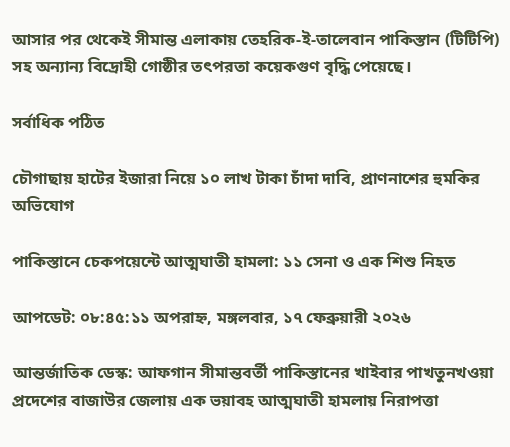আসার পর থেকেই সীমান্ত এলাকায় তেহরিক-ই-তালেবান পাকিস্তান (টিটিপি) সহ অন্যান্য বিদ্রোহী গোষ্ঠীর তৎপরতা কয়েকগুণ বৃদ্ধি পেয়েছে।

সর্বাধিক পঠিত

চৌগাছায় হাটের ইজারা নিয়ে ১০ লাখ টাকা চাঁদা দাবি, প্রাণনাশের হুমকির অভিযোগ

পাকিস্তানে চেকপয়েন্টে আত্মঘাতী হামলা: ১১ সেনা ও এক শিশু নিহত

আপডেট: ০৮:৪৫:১১ অপরাহ্ন, মঙ্গলবার, ১৭ ফেব্রুয়ারী ২০২৬

আন্তর্জাতিক ডেস্ক: আফগান সীমান্তবর্তী পাকিস্তানের খাইবার পাখতুনখওয়া প্রদেশের বাজাউর জেলায় এক ভয়াবহ আত্মঘাতী হামলায় নিরাপত্তা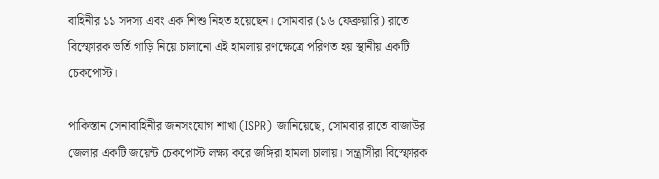বাহিনীর ১১ সদস্য এবং এক শিশু নিহত হয়েছেন। সোমবার (১৬ ফেব্রুয়ারি) রাতে বিস্ফোরক ভর্তি গাড়ি নিয়ে চালানো এই হামলায় রণক্ষেত্রে পরিণত হয় স্থানীয় একটি চেকপোস্ট।

পাকিস্তান সেনাবাহিনীর জনসংযোগ শাখা (ISPR) জানিয়েছে, সোমবার রাতে বাজাউর জেলার একটি জয়েন্ট চেকপোস্ট লক্ষ্য করে জঙ্গিরা হামলা চালায়। সন্ত্রাসীরা বিস্ফোরক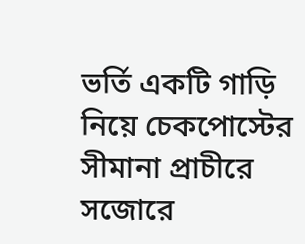ভর্তি একটি গাড়ি নিয়ে চেকপোস্টের সীমানা প্রাচীরে সজোরে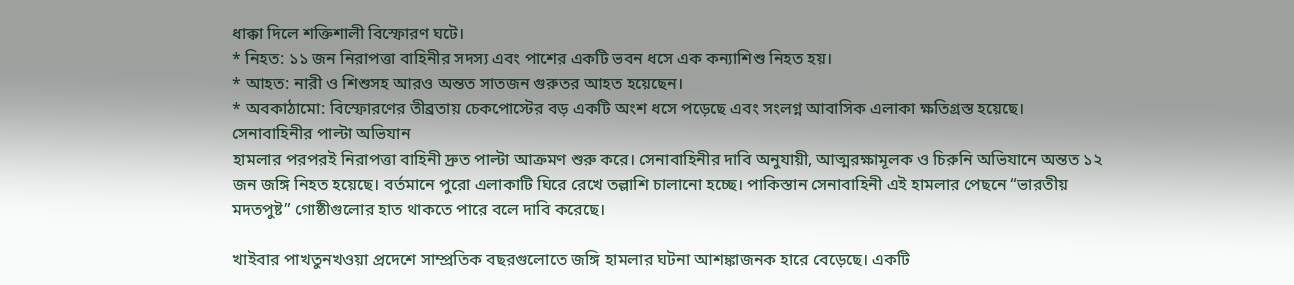ধাক্কা দিলে শক্তিশালী বিস্ফোরণ ঘটে।
* নিহত: ১১ জন নিরাপত্তা বাহিনীর সদস্য এবং পাশের একটি ভবন ধসে এক কন্যাশিশু নিহত হয়।
* আহত: নারী ও শিশুসহ আরও অন্তত সাতজন গুরুতর আহত হয়েছেন।
* অবকাঠামো: বিস্ফোরণের তীব্রতায় চেকপোস্টের বড় একটি অংশ ধসে পড়েছে এবং সংলগ্ন আবাসিক এলাকা ক্ষতিগ্রস্ত হয়েছে।
সেনাবাহিনীর পাল্টা অভিযান
হামলার পরপরই নিরাপত্তা বাহিনী দ্রুত পাল্টা আক্রমণ শুরু করে। সেনাবাহিনীর দাবি অনুযায়ী, আত্মরক্ষামূলক ও চিরুনি অভিযানে অন্তত ১২ জন জঙ্গি নিহত হয়েছে। বর্তমানে পুরো এলাকাটি ঘিরে রেখে তল্লাশি চালানো হচ্ছে। পাকিস্তান সেনাবাহিনী এই হামলার পেছনে “ভারতীয় মদতপুষ্ট” গোষ্ঠীগুলোর হাত থাকতে পারে বলে দাবি করেছে।

খাইবার পাখতুনখওয়া প্রদেশে সাম্প্রতিক বছরগুলোতে জঙ্গি হামলার ঘটনা আশঙ্কাজনক হারে বেড়েছে। একটি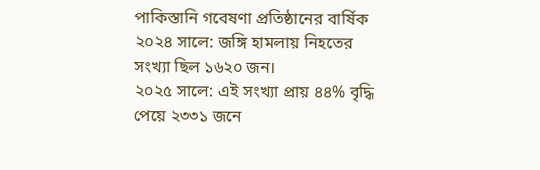পাকিস্তানি গবেষণা প্রতিষ্ঠানের বার্ষিক
২০২৪ সালে: জঙ্গি হামলায় নিহতের সংখ্যা ছিল ১৬২০ জন।
২০২৫ সালে: এই সংখ্যা প্রায় ৪৪% বৃদ্ধি পেয়ে ২৩৩১ জনে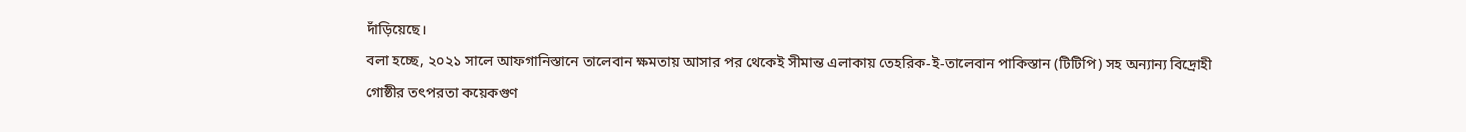দাঁড়িয়েছে।
বলা হচ্ছে, ২০২১ সালে আফগানিস্তানে তালেবান ক্ষমতায় আসার পর থেকেই সীমান্ত এলাকায় তেহরিক-ই-তালেবান পাকিস্তান (টিটিপি) সহ অন্যান্য বিদ্রোহী গোষ্ঠীর তৎপরতা কয়েকগুণ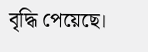বৃদ্ধি পেয়েছে।